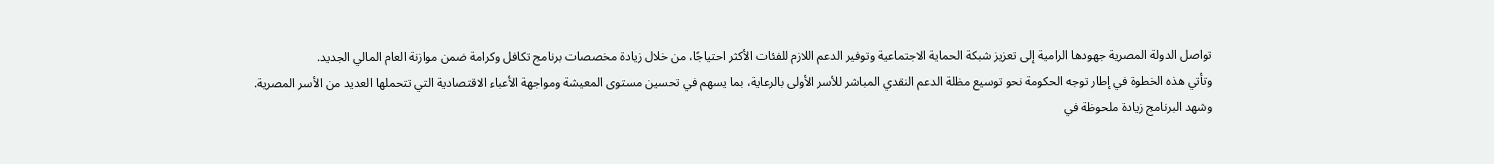تواصل الدولة المصرية جهودها الرامية إلى تعزيز شبكة الحماية الاجتماعية وتوفير الدعم اللازم للفئات الأكثر احتياجًا، من خلال زيادة مخصصات برنامج تكافل وكرامة ضمن موازنة العام المالي الجديد.
وتأتي هذه الخطوة في إطار توجه الحكومة نحو توسيع مظلة الدعم النقدي المباشر للأسر الأولى بالرعاية، بما يسهم في تحسين مستوى المعيشة ومواجهة الأعباء الاقتصادية التي تتحملها العديد من الأسر المصرية.
وشهد البرنامج زيادة ملحوظة في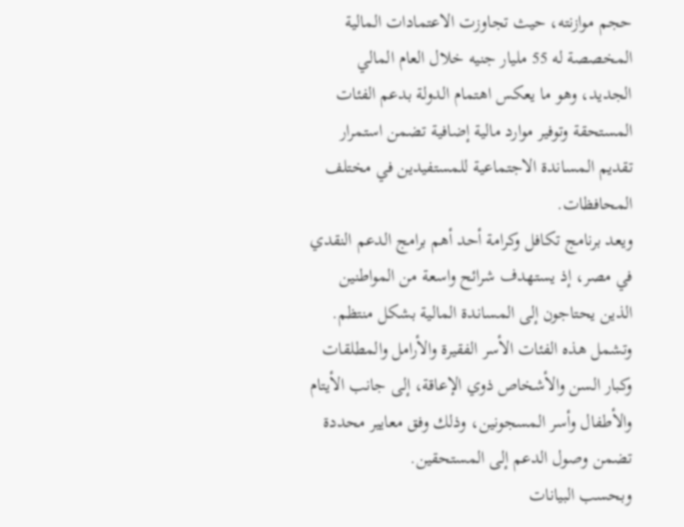حجم موازنته، حيث تجاوزت الاعتمادات المالية المخصصة له 55 مليار جنيه خلال العام المالي الجديد، وهو ما يعكس اهتمام الدولة بدعم الفئات المستحقة وتوفير موارد مالية إضافية تضمن استمرار تقديم المساندة الاجتماعية للمستفيدين في مختلف المحافظات.
ويعد برنامج تكافل وكرامة أحد أهم برامج الدعم النقدي في مصر، إذ يستهدف شرائح واسعة من المواطنين الذين يحتاجون إلى المساندة المالية بشكل منتظم. وتشمل هذه الفئات الأسر الفقيرة والأرامل والمطلقات وكبار السن والأشخاص ذوي الإعاقة، إلى جانب الأيتام والأطفال وأسر المسجونين، وذلك وفق معايير محددة تضمن وصول الدعم إلى المستحقين.
وبحسب البيانات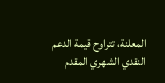المعلنة، تتراوح قيمة الدعم النقدي الشهري المقدم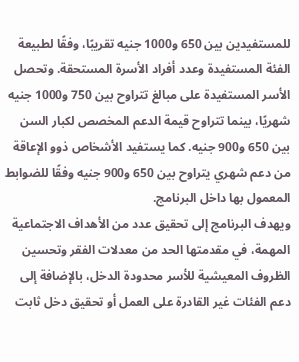للمستفيدين بين 650 و1000 جنيه تقريبًا، وفقًا لطبيعة الفئة المستفيدة وعدد أفراد الأسرة المستحقة. وتحصل الأسر المستفيدة على مبالغ تتراوح بين 750 و1000 جنيه شهريًا، بينما تتراوح قيمة الدعم المخصص لكبار السن بين 650 و900 جنيه. كما يستفيد الأشخاص ذوو الإعاقة من دعم شهري يتراوح بين 650 و900 جنيه وفقًا للضوابط المعمول بها داخل البرنامج.
ويهدف البرنامج إلى تحقيق عدد من الأهداف الاجتماعية المهمة، في مقدمتها الحد من معدلات الفقر وتحسين الظروف المعيشية للأسر محدودة الدخل، بالإضافة إلى دعم الفئات غير القادرة على العمل أو تحقيق دخل ثابت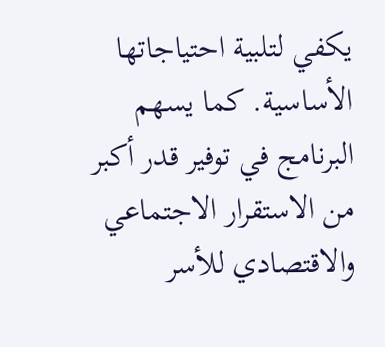يكفي لتلبية احتياجاتها الأساسية. كما يسهم البرنامج في توفير قدر أكبر من الاستقرار الاجتماعي والاقتصادي للأسر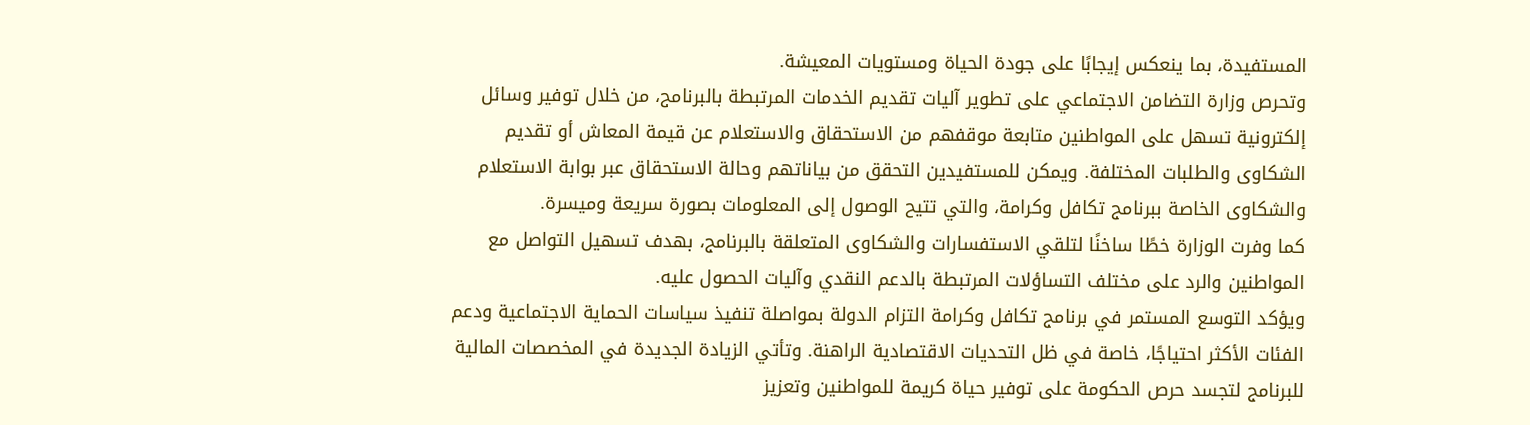المستفيدة، بما ينعكس إيجابًا على جودة الحياة ومستويات المعيشة.
وتحرص وزارة التضامن الاجتماعي على تطوير آليات تقديم الخدمات المرتبطة بالبرنامج، من خلال توفير وسائل إلكترونية تسهل على المواطنين متابعة موقفهم من الاستحقاق والاستعلام عن قيمة المعاش أو تقديم الشكاوى والطلبات المختلفة. ويمكن للمستفيدين التحقق من بياناتهم وحالة الاستحقاق عبر بوابة الاستعلام والشكاوى الخاصة ببرنامج تكافل وكرامة، والتي تتيح الوصول إلى المعلومات بصورة سريعة وميسرة.
كما وفرت الوزارة خطًا ساخنًا لتلقي الاستفسارات والشكاوى المتعلقة بالبرنامج، بهدف تسهيل التواصل مع المواطنين والرد على مختلف التساؤلات المرتبطة بالدعم النقدي وآليات الحصول عليه.
ويؤكد التوسع المستمر في برنامج تكافل وكرامة التزام الدولة بمواصلة تنفيذ سياسات الحماية الاجتماعية ودعم الفئات الأكثر احتياجًا، خاصة في ظل التحديات الاقتصادية الراهنة. وتأتي الزيادة الجديدة في المخصصات المالية للبرنامج لتجسد حرص الحكومة على توفير حياة كريمة للمواطنين وتعزيز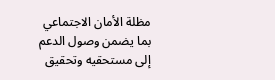مظلة الأمان الاجتماعي بما يضمن وصول الدعم إلى مستحقيه وتحقيق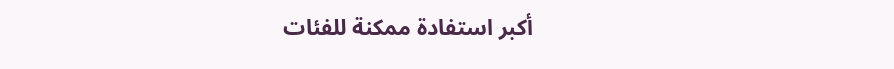أكبر استفادة ممكنة للفئات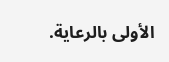الأولى بالرعاية.